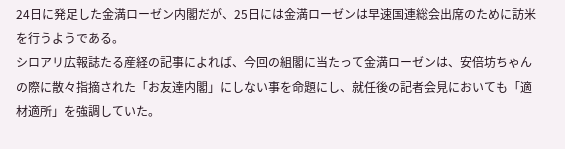24日に発足した金満ローゼン内閣だが、25日には金満ローゼンは早速国連総会出席のために訪米を行うようである。
シロアリ広報誌たる産経の記事によれば、今回の組閣に当たって金満ローゼンは、安倍坊ちゃんの際に散々指摘された「お友達内閣」にしない事を命題にし、就任後の記者会見においても「適材適所」を強調していた。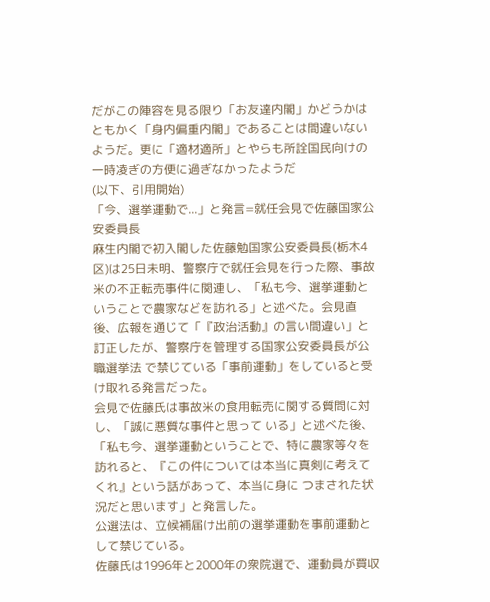だがこの陣容を見る限り「お友達内閣」かどうかはともかく「身内偏重内閣」であることは間違いないようだ。更に「適材適所」とやらも所詮国民向けの一時凌ぎの方便に過ぎなかったようだ
(以下、引用開始)
「今、選挙運動で...」と発言=就任会見で佐藤国家公安委員長
麻生内閣で初入閣した佐藤勉国家公安委員長(栃木4区)は25日未明、警察庁で就任会見を行った際、事故米の不正転売事件に関連し、「私も今、選挙運動と いうことで農家などを訪れる」と述べた。会見直後、広報を通じて「『政治活動』の言い間違い」と訂正したが、警察庁を管理する国家公安委員長が公職選挙法 で禁じている「事前運動」をしていると受け取れる発言だった。
会見で佐藤氏は事故米の食用転売に関する質問に対し、「誠に悪質な事件と思って いる」と述べた後、「私も今、選挙運動ということで、特に農家等々を訪れると、『この件については本当に真剣に考えてくれ』という話があって、本当に身に つまされた状況だと思います」と発言した。
公選法は、立候補届け出前の選挙運動を事前運動として禁じている。
佐藤氏は1996年と2000年の衆院選で、運動員が買収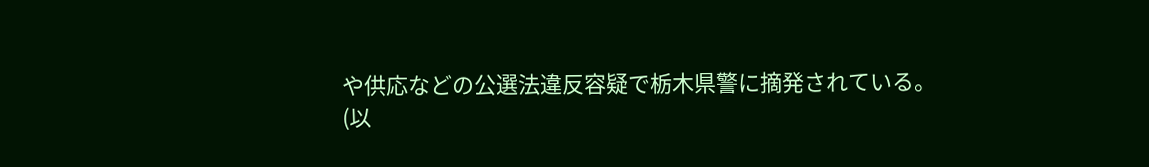や供応などの公選法違反容疑で栃木県警に摘発されている。
(以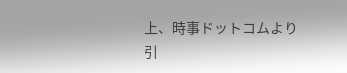上、時事ドットコムより引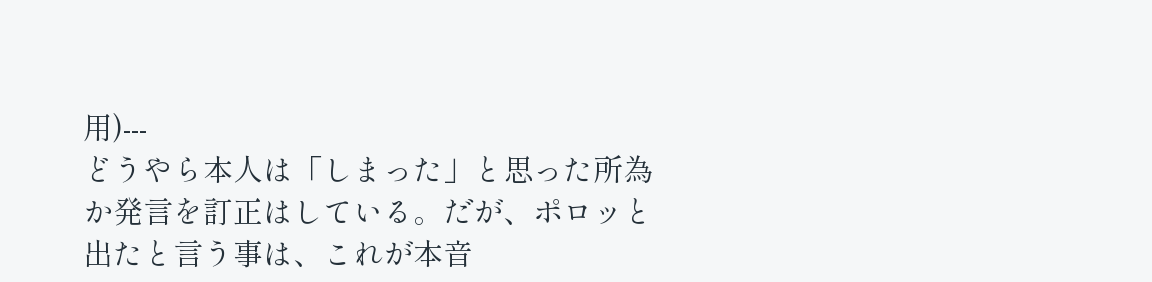用)---
どうやら本人は「しまった」と思った所為か発言を訂正はしている。だが、ポロッと出たと言う事は、これが本音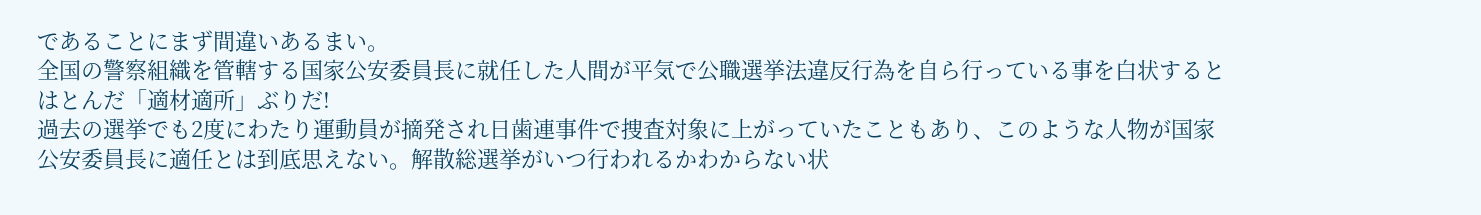であることにまず間違いあるまい。
全国の警察組織を管轄する国家公安委員長に就任した人間が平気で公職選挙法違反行為を自ら行っている事を白状するとはとんだ「適材適所」ぶりだ!
過去の選挙でも2度にわたり運動員が摘発され日歯連事件で捜査対象に上がっていたこともあり、このような人物が国家公安委員長に適任とは到底思えない。解散総選挙がいつ行われるかわからない状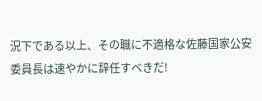況下である以上、その職に不適格な佐藤国家公安委員長は速やかに辞任すべきだ!